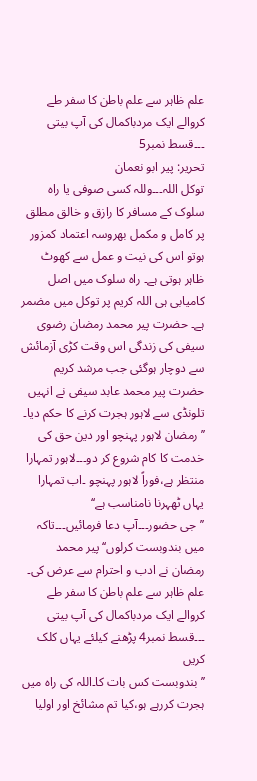علم ظاہر سے علم باطن کا سفر طے کروالے ایک مردباکمال کی آپ بیتی ۔۔۔قسط نمبر5
تحریر: پیر ابو نعمان
توکل اللہ۔۔۔وللہ کسی صوفی یا راہ سلوک کے مسافر کا رازق و خالق مطلق پر کامل و مکمل بھروسہ اعتماد کمزور ہوتو اس کی نیت و عمل سے کھوٹ ظاہر ہوتی ہے۔ راہ سلوک میں اصل کامیابی ہی اللہ کریم پر توکل میں مضمر ہے۔ حضرت پیر محمد رمضان رضوی سیفی کی زندگی اس وقت کڑی آزمائش سے دوچار ہوگئی جب مرشد کریم حضرت پیر محمد عابد سیفی نے انہیں تلونڈی سے لاہور ہجرت کرنے کا حکم دیا۔
’’رمضان لاہور پہنچو اور دین حق کی خدمت کا کام شروع کر دو۔۔۔لاہور تمہارا منتظر ہے،فوراً لاہور پہنچو ۔اب تمہارا یہاں ٹھہرنا نامناسب ہے‘‘
’’جی حضور۔۔۔آپ دعا فرمائیں۔۔۔تاکہ میں بندوبست کرلوں‘‘ پیر محمد رمضان نے ادب و احترام سے عرض کی۔
علم ظاہر سے علم باطن کا سفر طے کروالے ایک مردباکمال کی آپ بیتی ۔۔۔قسط نمبر4 پڑھنے کیلئے یہاں کلک کریں
’’بندوبست کس بات کا۔اللہ کی راہ میں ہجرت کررہے ہو،کیا تم مشائخ اور اولیا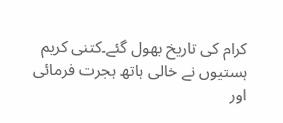کرام کی تاریخ بھول گئے۔کتنی کریم ہستیوں نے خالی ہاتھ ہجرت فرمائی اور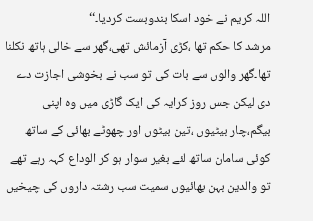اللہ کریم نے خود اسکا بندوبست کردیا۔‘‘
مرشد کا حکم تھا ،کڑی آزمائش تھی،گھر سے خالی ہاتھ نکلنا تھا۔گھر والوں سے بات کی تو سب نے بخوشی اجازت دے دی لیکن جس روز کرایہ کی ایک گاڑی میں وہ اپنی بیگم،چار بیٹیوں ،تین بیٹوں اور چھوٹے بھائی کے ساتھ کوئی سامان ساتھ لئے بغیر سوار ہو کر الوداع کہہ رہے تھے تو والدین بہن بھائیوں سمیت سب رشتہ داروں کی چیخیں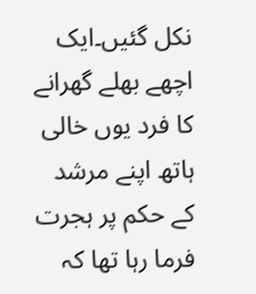نکل گئیں۔ایک اچھے بھلے گھرانے کا فرد یوں خالی ہاتھ اپنے مرشد کے حکم پر ہجرت فرما رہا تھا کہ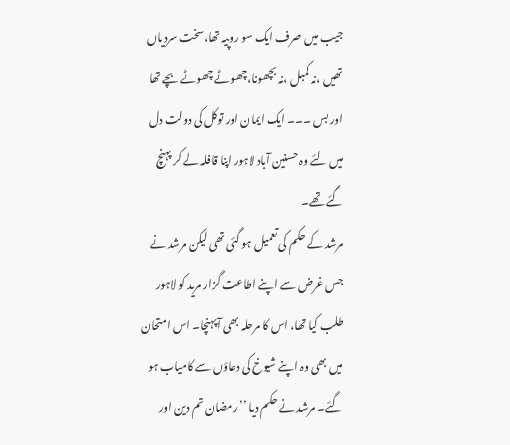جیب میں صرف ایک سو روپیہ تھا،سخت سردیاں تھیں ،نہ کمبل ،نہ بچھونا،چھوٹے چھوٹے بچے تھا اور بس ۔۔۔ ایک ایمان اور توکل کی دولت دل میں لئے وہ حسنین آباد لاہور اپنا قافلہ لے کر پہنچ گئے تھے۔
مرشد کے حکم کی تعمیل ہو گئی تھی لیکن مرشد نے جس غرض سے اپنے اطاعت گزار مرید کو لاہور طلب کیا تھا، اس کا مرحلہ بھی آپہنچا۔ اس امتحان میں بھی وہ اپنے شیوخ کی دعاؤں سے کامیاب ہو گئے۔ مرشد نے حکم دیا ’’رمضان تم دین اور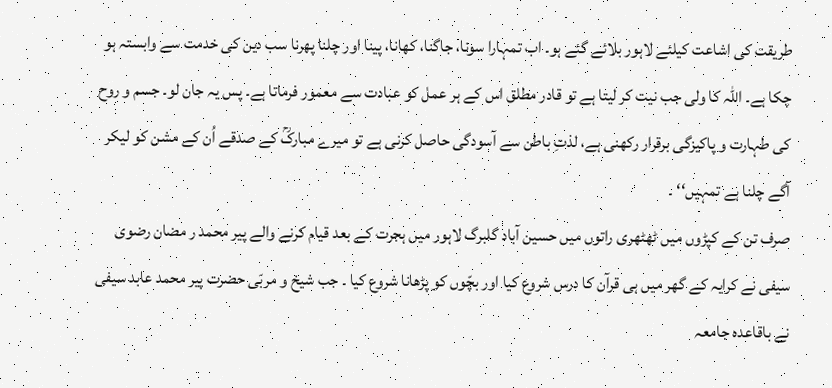طریقت کی اشاعت کیلئے لاہور بلائے گئے ہو۔ اب تمہارا سونا، جاگنا، کھانا، پینا اور چلنا پھرنا سب دین کی خدمت سے وابستہ ہو چکا ہے۔ اللہ کا ولی جب نیت کر لیتا ہے تو قادر مطلق اس کے ہر عمل کو عبادت سے معمور فرماتا ہے۔ پس یہ جان لو۔ جسم و روح کی طہارت و پاکیزگی برقرار رکھنی ہے، لذتِ باطن سے آسودگی حاصل کرنی ہے تو میرے مبارکؒ کے صدقے اُن کے مشن کو لیکر آگے چلنا ہے تمہیں‘‘ ۔
صرف تن کے کپڑوں میں ٹھٹھری راتوں میں حسین آباد گلبرگ لاہور میں ہجرت کے بعد قیام کرنے والے پیر محمد ر مضان رضوی سیفی نے کرایہ کے گھر میں ہی قرآن کا درس شروع کیا اور بچّوں کو پڑھانا شروع کیا ۔ جب شیخ و مربّی حضرت پیر محمد عابد سیفی نے باقاعدہ جامعہ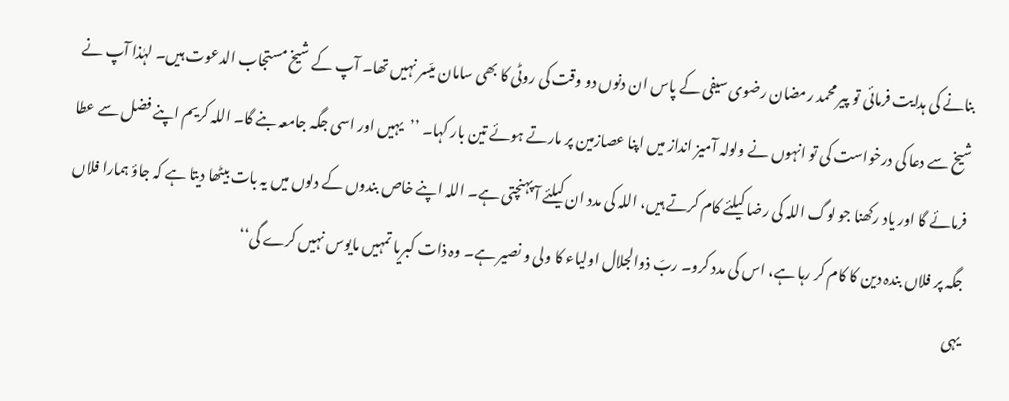بنانے کی ہدایت فرمائی تو پیر محمد رمضان رضوی سیفی کے پاس ان دنوں دو وقت کی روٹی کا بھی سامان میّسر نہیں تھا۔ آپ کے شیخ مستجاب الدعوت ہیں۔ لہٰذا آپ نے شیخ سے دعا کی درخواست کی تو انہوں نے ولولہ آمیز انداز میں اپنا عصازمین پر مارتے ہوئے تین بار کہا۔ ’’یہیں اور اسی جگہ جامعہ بنے گا۔ اللہ کریم اپنے فضل سے عطا فرمائے گا اور یاد رکھنا جو لوگ اللہ کی رضا کیلئے کام کرتے ہیں، اللہ کی مدد ان کیلئے آ پہنچتی ہے۔ اللہ اپنے خاص بندوں کے دلوں میں یہ بات بیٹھا دیتا ہے کہ جاؤ ہمارا فلاں جگہ پر فلاں بندہ دین کا کام کر رہا ہے، اس کی مدد کرو۔ ربّ ذوالجلال اولیاء کا ولی و نصیر ہے۔ وہ ذات کبریا تمہیں مایوس نہیں کرے گی‘‘
یہی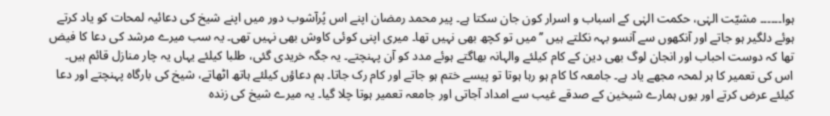ہوا۔۔۔۔۔۔ مشیّت الہٰی، حکمت الہٰی کے اسباب و اسرار کون جان سکتا ہے۔ پیر محمد رمضان اپنے اس پُرآشوب دور میں اپنے شیخ کی دعائیہ لمحات کو یاد کرتے ہوئے دلگیر ہو جاتے اور آنکھوں سے آنسو بہہ نکلتے ہیں ’’میں تو کچھ بھی نہیں تھا۔ میری اپنی کوئی کاوش بھی نہیں تھی۔ یہ سب میرے مرشد کی دعا کا فیض تھا کہ دوست احباب اور انجان لوگ بھی دین کے کام کیلئے والہانہ بھاگتے ہوئے مدد کو آن پہنچتے۔ یہ جگہ خریدی گئی، طلبا کیلئے یہاں یہ چار منازل قائم ہیں۔ اس کی تعمیر کا ہر لمحہ مجھے یاد ہے۔ جامعہ کا کام ہو رہا ہوتا تو پیسے ختم ہو جاتے اور کام رک جاتا۔ ہم دعاؤں کیلئے ہاتھ اٹھاتے، شیخ کی بارگاہ پہنچتے اور دعا کیلئے عرض کرتے اور یوں ہمارے شیخین کے صدقے غیب سے امداد آجاتی اور جامعہ تعمیر ہوتا چلا گیا۔ یہ میرے شیخ کی زندہ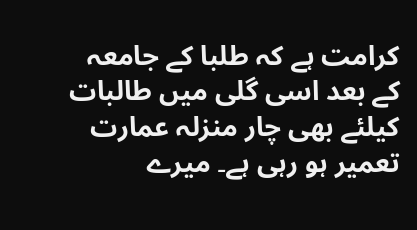کرامت ہے کہ طلبا کے جامعہ کے بعد اسی گلی میں طالبات کیلئے بھی چار منزلہ عمارت تعمیر ہو رہی ہے۔ میرے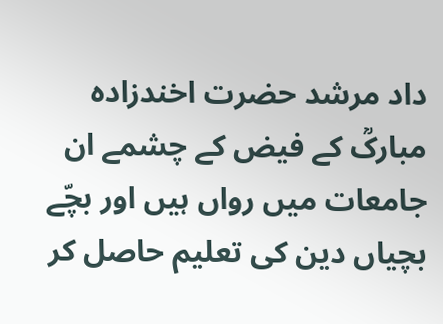داد مرشد حضرت اخندزادہ مبارکؒ کے فیض کے چشمے ان جامعات میں رواں ہیں اور بچّے بچیاں دین کی تعلیم حاصل کر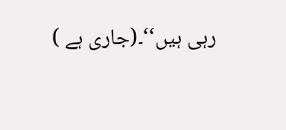رہی ہیں‘‘۔(جاری ہے )